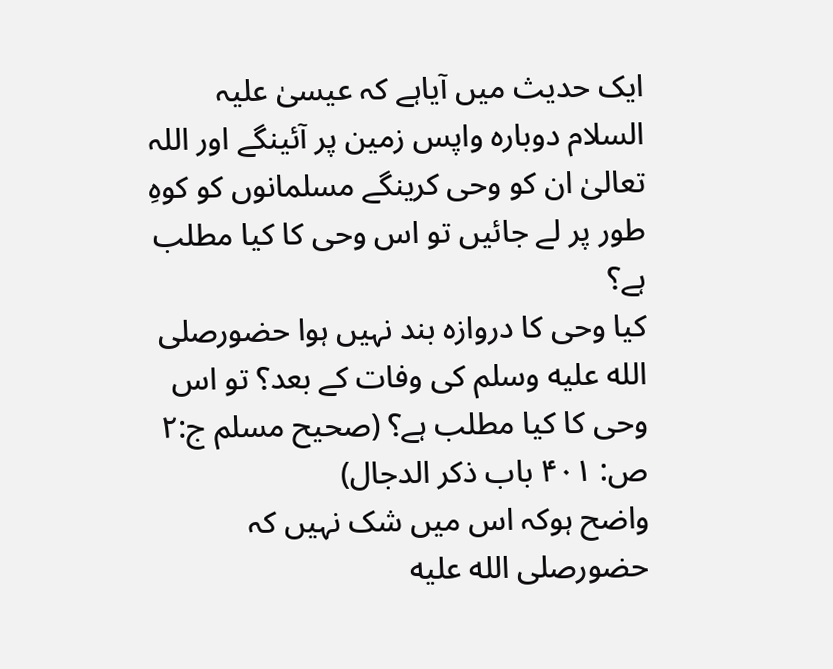ایک حدیث میں آیاہے کہ عیسیٰ علیہ السلام دوبارہ واپس زمین پر آئینگے اور اللہ تعالیٰ ان کو وحی کرینگے مسلمانوں کو کوہِ طور پر لے جائیں تو اس وحی کا کیا مطلب ہے؟
کیا وحی کا دروازہ بند نہیں ہوا حضورصلى الله عليه وسلم کی وفات کے بعد؟ تو اس وحی کا کیا مطلب ہے؟ (صحیح مسلم ج:۲ ص: ۴۰۱ باب ذکر الدجال)
واضح ہوکہ اس میں شک نہیں کہ حضورصلى الله عليه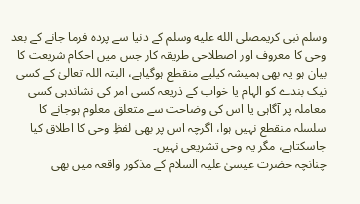وسلم نبی کریمصلى الله عليه وسلم کے دنیا سے پردہ فرما جانے کے بعد وحی کا معروف اور اصطلاحی طریقہ کار جس میں احکام شریعت کا بیان ہو یہ بھی ہمیشہ کیلیے منقطع ہوگیاہے، البتہ اللہ تعالیٰ کے کسی نیک بندے کو الہام یا خواب کے ذریعہ کسی امر کی نشاندہی کسی معاملہ پر آگاہی یا اس کی وضاحت سے متعلق معلوم ہوجانے کا سلسلہ منقطع نہیں ہوا، اگرچہ اس پر بھی لفظِ وحی کا اطلاق کیا جاسکتاہے، مگر یہ وحی تشریعی نہیں۔
چنانچہ حضرت عیسیٰ علیہ السلام کے مذکور واقعہ میں بھی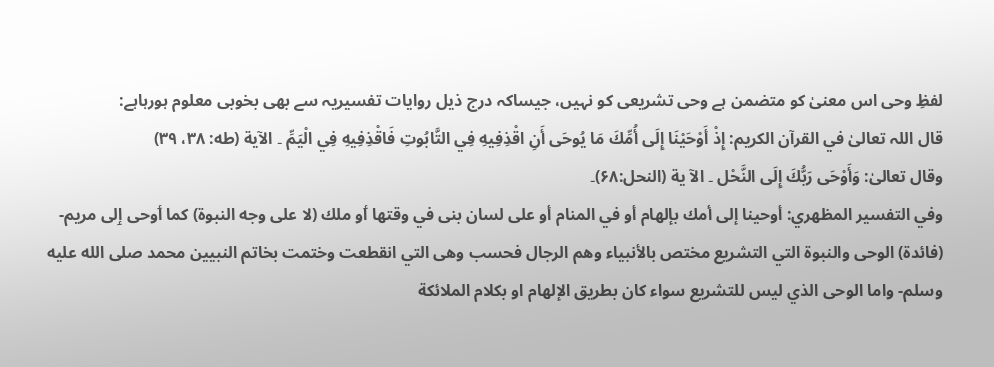لفظِ وحی اس معنیٰ کو متضمن ہے وحی تشریعی کو نہیں، جیساکہ درج ذیل روایات تفسیریہ سے بھی بخوبی معلوم ہورہاہے:
قال اللہ تعالیٰ في القرآن الکریم: إِذْ أَوْحَيْنَا إِلَى أُمِّكَ مَا يُوحَى أَنِ اقْذِفِيهِ فِي التَّابُوتِ فَاقْذِفِيهِ فِي الْيَمِّ ۔ الآية (طه: ۳۸، ۳۹)
وقال تعالیٰ: وَأَوْحَى رَبُّكَ إِلَى النَّحْل ۔ الآ ية (النحل:۶۸)۔
وفي التفسیر المظھري: أوحينا إلى أمك بإلھام أو في المنام أو على لسان بنى في وقتھا ٲو ملك (لا على وجه النبوة) كما ٲوحى ٳلى مريم- (فائدة) الوحى والنبوة التي التشريع مختص بالأنبياء وهم الرجال فحسب وهى التي انقطعت وختمت بخاتم النبيين محمد صلى الله عليه وسلم- واما الوحى الذي ليس للتشريع سواء كان بطريق الإلهام او بكلام الملائكة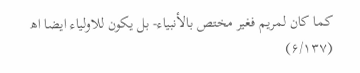كما كان لمريم فغير مختص بالأنبياء- بل يكون للاولياء ايضا اھ (۶/۱۳۷)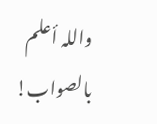واللہ أعلم بالصواب!